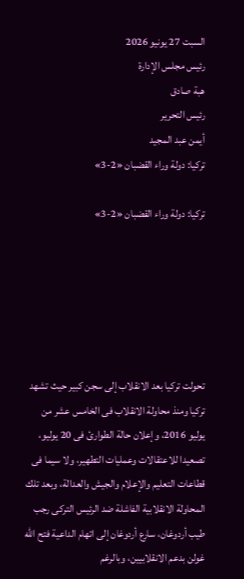السبت 27 يونيو 2026
رئيس مجلس الإدارة
هبة صادق
رئيس التحرير
أيمن عبد المجيد
تركيا: دولة وراء القضبان «2-3»

تركيا: دولة وراء القضبان «2-3»






تحولت تركيا بعد الانقلاب إلى سجن كبير حيث تشهد تركيا ومنذ محاولة الانقلاب فى الخامس عشر من يوليو 2016، وإعلان حالة الطوارئ فى 20 يوليو، تصعيدا للاعتقالات وعمليات التطهير، ولا سيما فى قطاعات التعليم والإعلام والجيش والعدالة، وبعد تلك المحاولة الانقلابية الفاشلة ضد الرئيس التركى رجب طيب أردوغان، سارع أردوغان إلى اتهام الداعية فتح الله غولن بدعم الانقلابيين، وبالرغم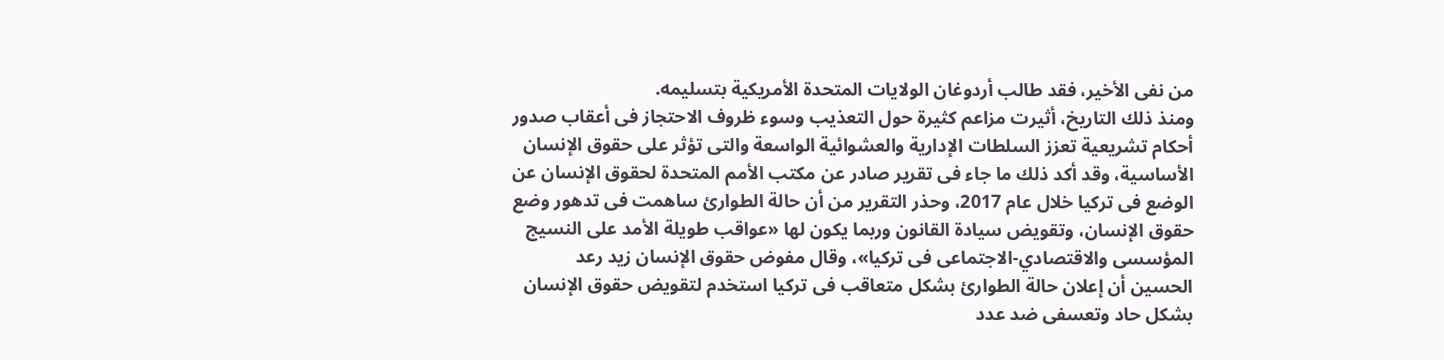من نفى الأخير، فقد طالب أردوغان الولايات المتحدة الأمريكية بتسليمه.
ومنذ ذلك التاريخ، أثيرت مزاعم كثيرة حول التعذيب وسوء ظروف الاحتجاز فى أعقاب صدور أحكام تشريعية تعزز السلطات الإدارية والعشوائية الواسعة والتى تؤثر على حقوق الإنسان الأساسية، وقد أكد ذلك ما جاء فى تقرير صادر عن مكتب الأمم المتحدة لحقوق الإنسان عن الوضع فى تركيا خلال عام 2017، وحذر التقرير من أن حالة الطوارئ ساهمت فى تدهور وضع حقوق الإنسان، وتقويض سيادة القانون وربما يكون لها «عواقب طويلة الأمد على النسيج المؤسسى والاقتصادي-الاجتماعى فى تركيا»، وقال مفوض حقوق الإنسان زيد رعد الحسين أن إعلان حالة الطوارئ بشكل متعاقب فى تركيا استخدم لتقويض حقوق الإنسان بشكل حاد وتعسفى ضد عدد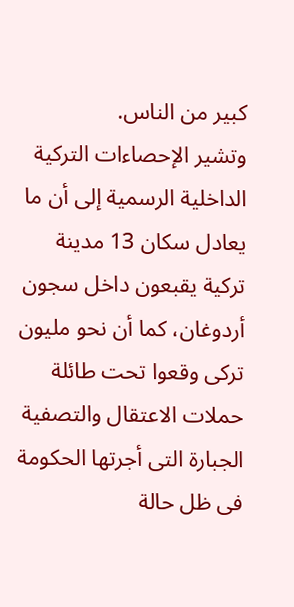كبير من الناس.
وتشير الإحصاءات التركية الداخلية الرسمية إلى أن ما يعادل سكان 13 مدينة تركية يقبعون داخل سجون أردوغان، كما أن نحو مليون تركى وقعوا تحت طائلة حملات الاعتقال والتصفية الجبارة التى أجرتها الحكومة فى ظل حالة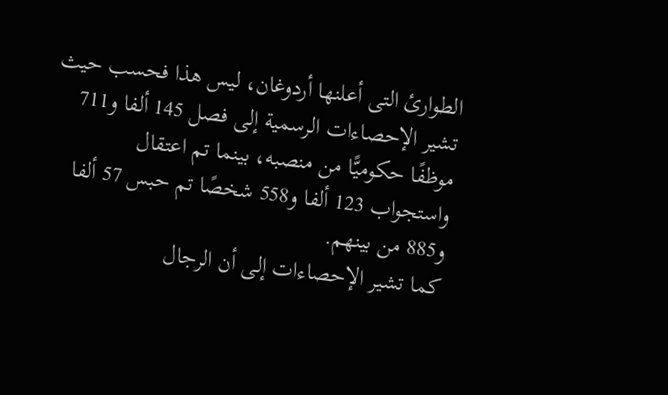الطوارئ التى أعلنها أردوغان، ليس هذا فحسب حيث تشير الإحصاءات الرسمية إلى فصل 145 ألفا و711 موظفًا حكوميًّا من منصبه، بينما تم اعتقال واستجواب 123 ألفا و558 شخصًا تم حبس 57 ألفا و885 من بينهم.
كما تشير الإحصاءات إلى أن الرجال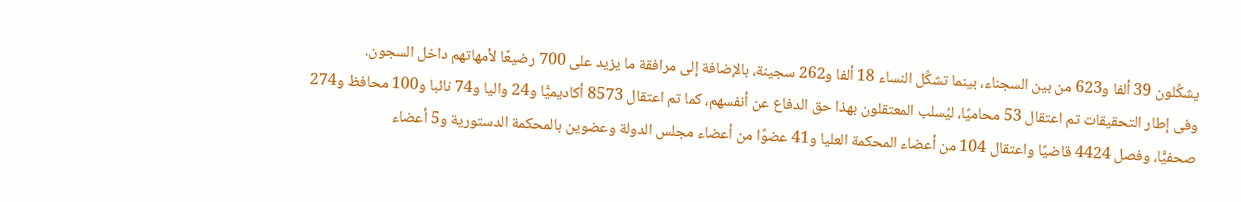يشكِّلون 39 ألفا و623 من بين السجناء، بينما تشكِّل النساء 18 ألفا و262 سجينة، بالإضافة إلى مرافقة ما يزيد على 700 رضيعًا لأمهاتهم داخل السجون.
وفى إطار التحقيقات تم اعتقال 53 محاميًا، ليُسلب المعتقلون بهذا حق الدفاع عن أنفسهم، كما تم اعتقال 8573 أكاديميًّا و24 واليا و74 نائبا و100 محافظ و274 صحفيًّا، وفصل 4424 قاضيًا واعتقال 104 من أعضاء المحكمة العليا و41 عضوًا من أعضاء مجلس الدولة وعضوين بالمحكمة الدستورية و5 أعضاء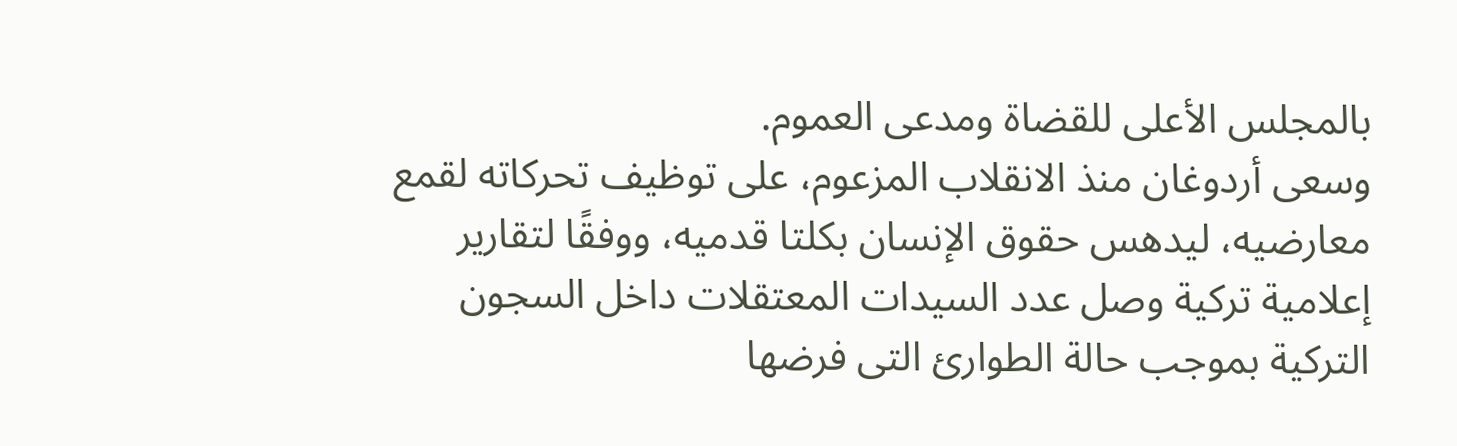بالمجلس الأعلى للقضاة ومدعى العموم.
وسعى أردوغان منذ الانقلاب المزعوم، على توظيف تحركاته لقمع معارضيه، ليدهس حقوق الإنسان بكلتا قدميه، ووفقًا لتقارير إعلامية تركية وصل عدد السيدات المعتقلات داخل السجون التركية بموجب حالة الطوارئ التى فرضها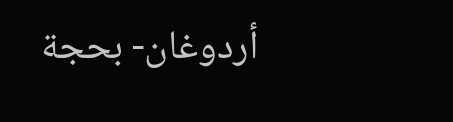أردوغان- بحجة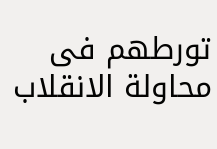تورطهم فى محاولة الانقلاب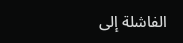الفاشلة إلى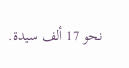نحو 17 ألف سيدة.